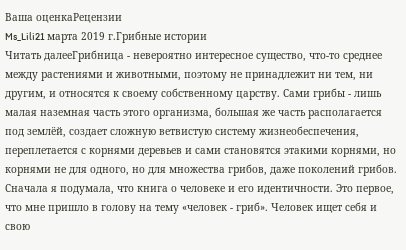Ваша оценкаРецензии
Ms_Lili21 марта 2019 г.Грибные истории
Читать далееГрибница - невероятно интересное существо, что-то среднее между растениями и животными, поэтому не принадлежит ни тем, ни другим, и относятся к своему собственному царству. Сами грибы - лишь малая наземная часть этого организма, большая же часть располагается под землёй, создает сложную ветвистую систему жизнеобеспечения, переплетается с корнями деревьев и сами становятся этакими корнями, но корнями не для одного, но для множества грибов, даже поколений грибов.
Сначала я подумала, что книга о человеке и его идентичности. Это первое, что мне пришло в голову на тему «человек - гриб». Человек ищет себя и свою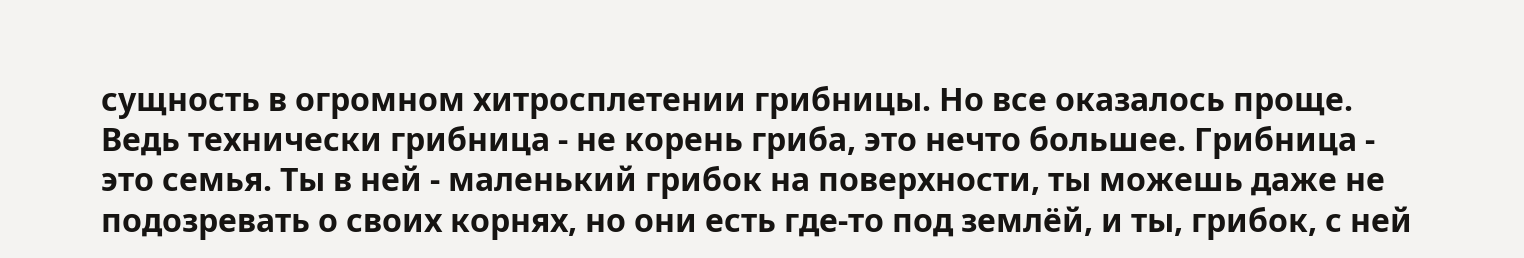сущность в огромном хитросплетении грибницы. Но все оказалось проще. Ведь технически грибница - не корень гриба, это нечто большее. Грибница - это семья. Ты в ней - маленький грибок на поверхности, ты можешь даже не подозревать о своих корнях, но они есть где-то под землёй, и ты, грибок, с ней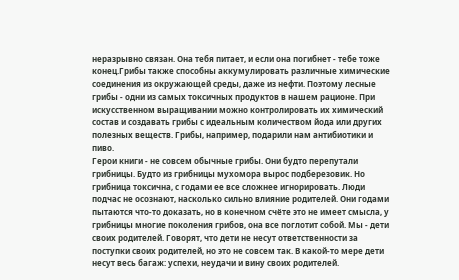неразрывно связан. Она тебя питает, и если она погибнет - тебе тоже конец.Грибы также способны аккумулировать различные химические соединения из окружающей среды, даже из нефти. Поэтому лесные грибы - одни из самых токсичных продуктов в нашем рационе. При искусственном выращивании можно контролировать их химический состав и создавать грибы с идеальным количеством йода или других полезных веществ. Грибы, например, подарили нам антибиотики и пиво.
Герои книги - не совсем обычные грибы. Они будто перепутали грибницы. Будто из грибницы мухомора вырос подберезовик. Но грибница токсична, с годами ее все сложнее игнорировать. Люди подчас не осознают, насколько сильно влияние родителей. Они годами пытаются что-то доказать, но в конечном счёте это не имеет смысла, у грибницы многие поколения грибов, она все поглотит собой. Мы - дети своих родителей. Говорят, что дети не несут ответственности за поступки своих родителей, но это не совсем так. В какой-то мере дети несут весь багаж: успехи, неудачи и вину своих родителей.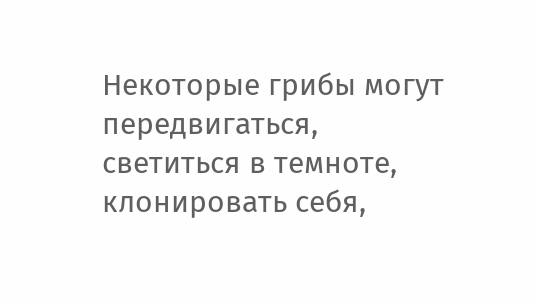Некоторые грибы могут передвигаться, светиться в темноте, клонировать себя,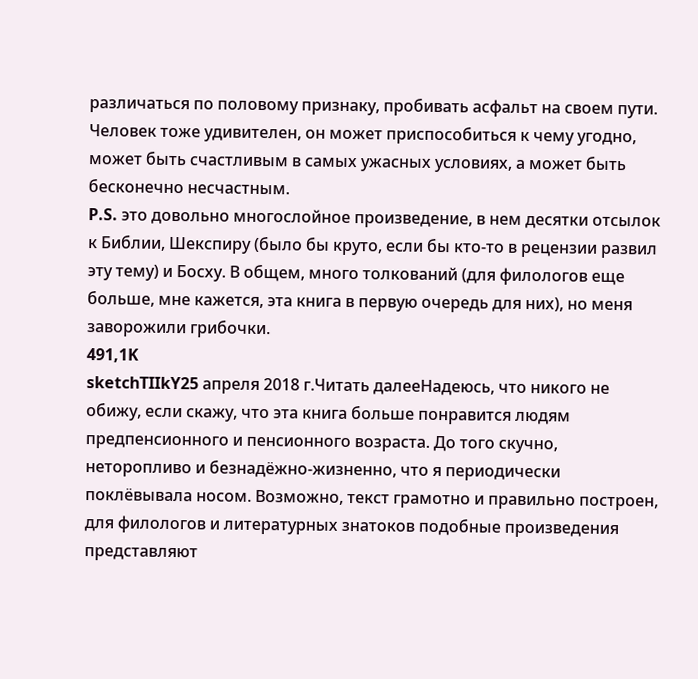различаться по половому признаку, пробивать асфальт на своем пути. Человек тоже удивителен, он может приспособиться к чему угодно, может быть счастливым в самых ужасных условиях, а может быть бесконечно несчастным.
P.S. это довольно многослойное произведение, в нем десятки отсылок к Библии, Шекспиру (было бы круто, если бы кто-то в рецензии развил эту тему) и Босху. В общем, много толкований (для филологов еще больше, мне кажется, эта книга в первую очередь для них), но меня заворожили грибочки.
491,1K
sketchTIIkY25 апреля 2018 г.Читать далееНадеюсь, что никого не обижу, если скажу, что эта книга больше понравится людям предпенсионного и пенсионного возраста. До того скучно, неторопливо и безнадёжно-жизненно, что я периодически поклёвывала носом. Возможно, текст грамотно и правильно построен, для филологов и литературных знатоков подобные произведения представляют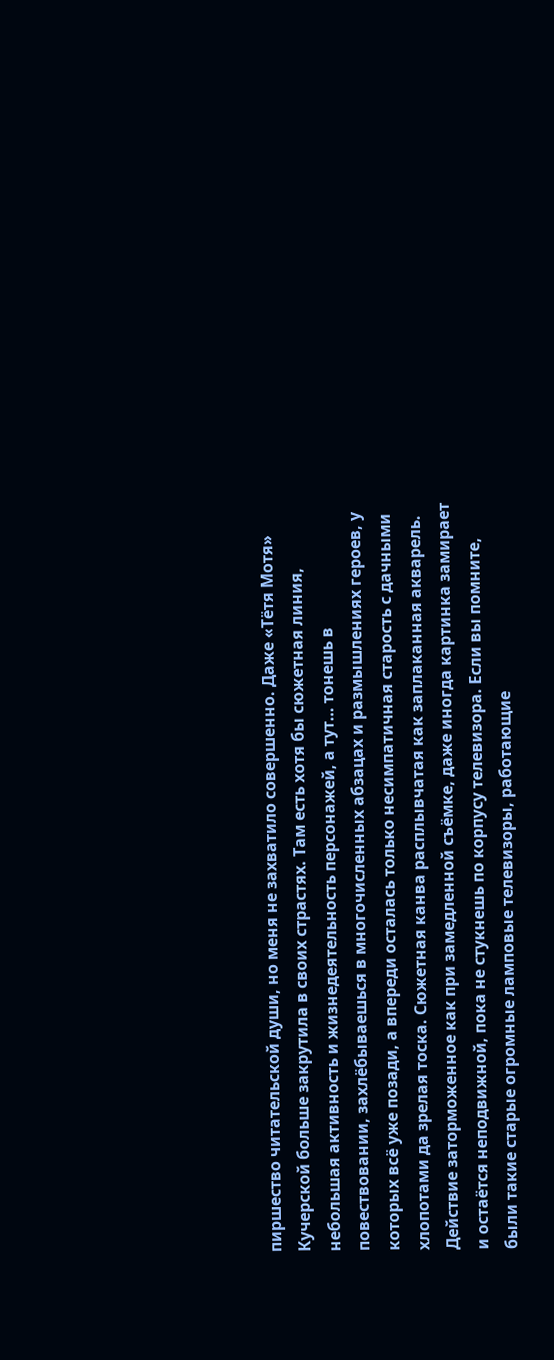пиршество читательской души, но меня не захватило совершенно. Даже «Тётя Мотя» Кучерской больше закрутила в своих страстях. Там есть хотя бы сюжетная линия, небольшая активность и жизнедеятельность персонажей, а тут… тонешь в повествовании, захлёбываешься в многочисленных абзацах и размышлениях героев, у которых всё уже позади, а впереди осталась только несимпатичная старость с дачными хлопотами да зрелая тоска. Сюжетная канва расплывчатая как заплаканная акварель. Действие заторможенное как при замедленной съёмке, даже иногда картинка замирает и остаётся неподвижной, пока не стукнешь по корпусу телевизора. Если вы помните, были такие старые огромные ламповые телевизоры, работающие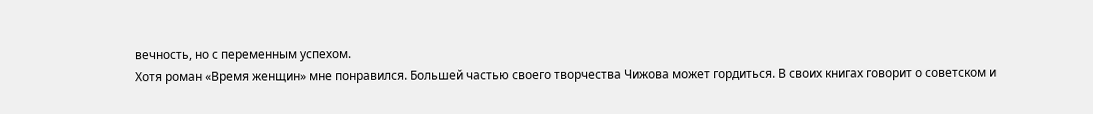вечность, но с переменным успехом.
Хотя роман «Время женщин» мне понравился. Большей частью своего творчества Чижова может гордиться. В своих книгах говорит о советском и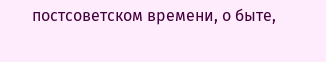постсоветском времени, о быте,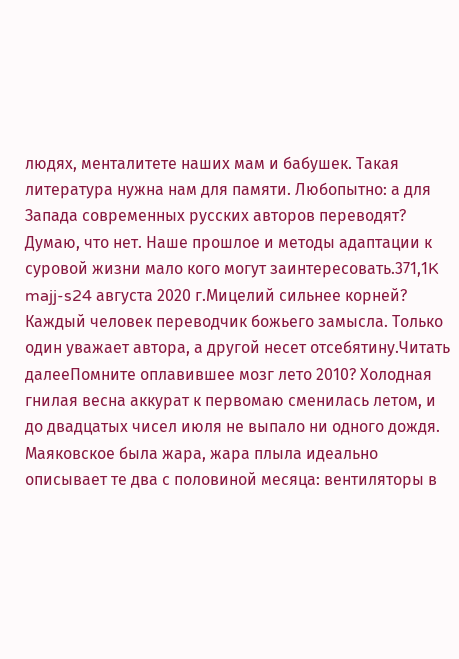людях, менталитете наших мам и бабушек. Такая литература нужна нам для памяти. Любопытно: а для Запада современных русских авторов переводят? Думаю, что нет. Наше прошлое и методы адаптации к суровой жизни мало кого могут заинтересовать.371,1K
majj-s24 августа 2020 г.Мицелий сильнее корней?
Каждый человек переводчик божьего замысла. Только один уважает автора, а другой несет отсебятину.Читать далееПомните оплавившее мозг лето 2010? Холодная гнилая весна аккурат к первомаю сменилась летом, и до двадцатых чисел июля не выпало ни одного дождя. Маяковское была жара, жара плыла идеально описывает те два с половиной месяца: вентиляторы в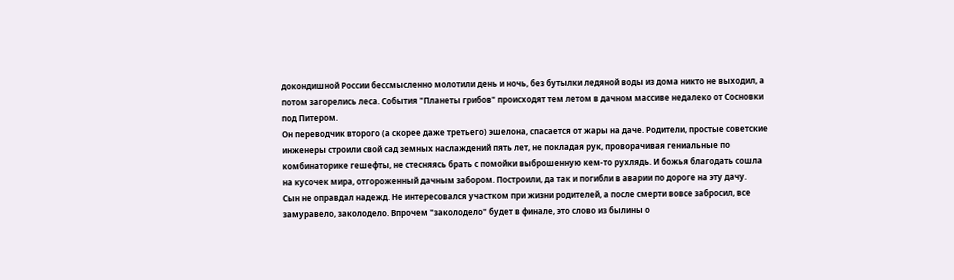докондишной России бессмысленно молотили день и ночь, без бутылки ледяной воды из дома никто не выходил, а потом загорелись леса. События "Планеты грибов" происходят тем летом в дачном массиве недалеко от Сосновки под Питером.
Он переводчик второго (а скорее даже третьего) эшелона, спасается от жары на даче. Родители, простые советские инженеры строили свой сад земных наслаждений пять лет, не покладая рук, проворачивая гениальные по комбинаторике гешефты, не стесняясь брать с помойки выброшенную кем-то рухлядь. И божья благодать сошла на кусочек мира, отгороженный дачным забором. Построили, да так и погибли в аварии по дороге на эту дачу.
Сын не оправдал надежд. Не интересовался участком при жизни родителей, а после смерти вовсе забросил, все замуравело, заколодело. Впрочем "заколодело" будет в финале, это слово из былины о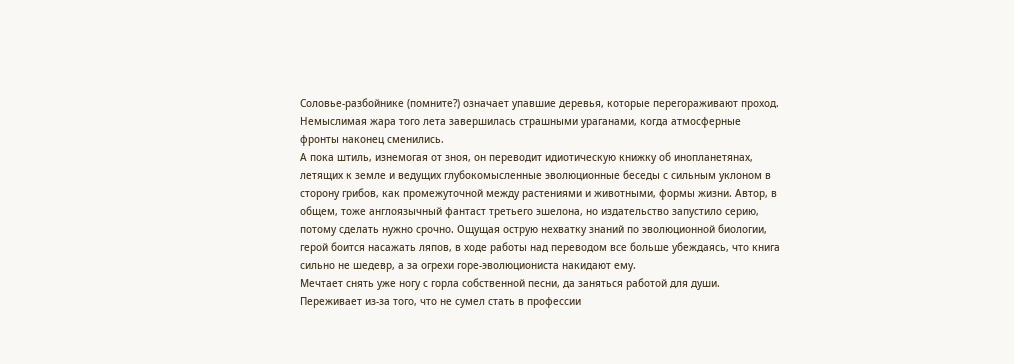Соловье-разбойнике (помните?) означает упавшие деревья, которые перегораживают проход. Немыслимая жара того лета завершилась страшными ураганами, когда атмосферные фронты наконец сменились.
А пока штиль, изнемогая от зноя, он переводит идиотическую книжку об инопланетянах, летящих к земле и ведущих глубокомысленные эволюционные беседы с сильным уклоном в сторону грибов, как промежуточной между растениями и животными, формы жизни. Автор, в общем, тоже англоязычный фантаст третьего эшелона, но издательство запустило серию, потому сделать нужно срочно. Ощущая острую нехватку знаний по эволюционной биологии, герой боится насажать ляпов, в ходе работы над переводом все больше убеждаясь, что книга сильно не шедевр, а за огрехи горе-эволюциониста накидают ему.
Мечтает снять уже ногу с горла собственной песни, да заняться работой для души. Переживает из-за того, что не сумел стать в профессии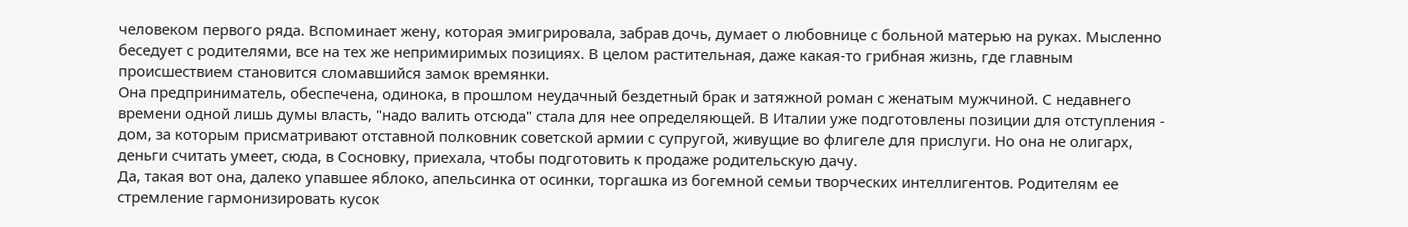человеком первого ряда. Вспоминает жену, которая эмигрировала, забрав дочь, думает о любовнице с больной матерью на руках. Мысленно беседует с родителями, все на тех же непримиримых позициях. В целом растительная, даже какая-то грибная жизнь, где главным происшествием становится сломавшийся замок времянки.
Она предприниматель, обеспечена, одинока, в прошлом неудачный бездетный брак и затяжной роман с женатым мужчиной. С недавнего времени одной лишь думы власть, "надо валить отсюда" стала для нее определяющей. В Италии уже подготовлены позиции для отступления - дом, за которым присматривают отставной полковник советской армии с супругой, живущие во флигеле для прислуги. Но она не олигарх, деньги считать умеет, сюда, в Сосновку, приехала, чтобы подготовить к продаже родительскую дачу.
Да, такая вот она, далеко упавшее яблоко, апельсинка от осинки, торгашка из богемной семьи творческих интеллигентов. Родителям ее стремление гармонизировать кусок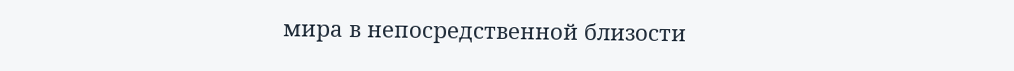мира в непосредственной близости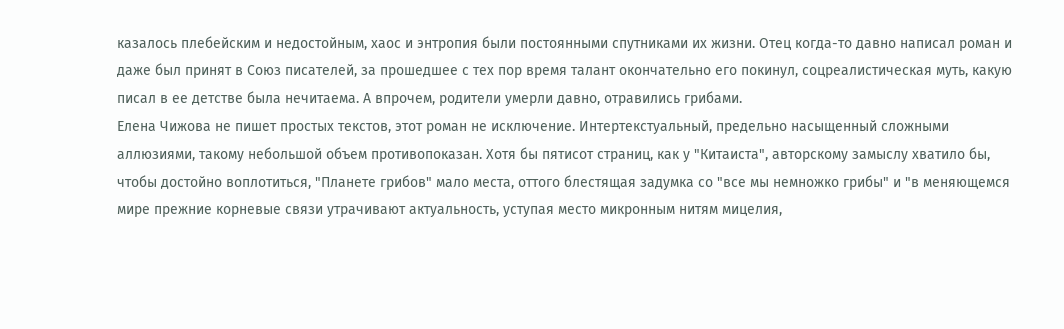казалось плебейским и недостойным, хаос и энтропия были постоянными спутниками их жизни. Отец когда-то давно написал роман и даже был принят в Союз писателей, за прошедшее с тех пор время талант окончательно его покинул, соцреалистическая муть, какую писал в ее детстве была нечитаема. А впрочем, родители умерли давно, отравились грибами.
Елена Чижова не пишет простых текстов, этот роман не исключение. Интертекстуальный, предельно насыщенный сложными аллюзиями, такому небольшой объем противопоказан. Хотя бы пятисот страниц, как у "Китаиста", авторскому замыслу хватило бы, чтобы достойно воплотиться, "Планете грибов" мало места, оттого блестящая задумка со "все мы немножко грибы" и "в меняющемся мире прежние корневые связи утрачивают актуальность, уступая место микронным нитям мицелия,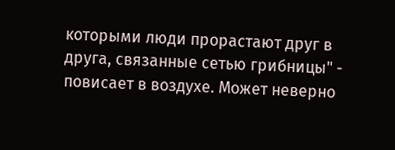которыми люди прорастают друг в друга, связанные сетью грибницы" - повисает в воздухе. Может неверно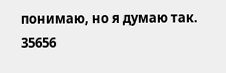понимаю, но я думаю так.
35656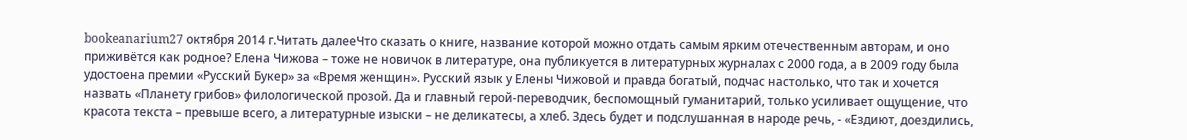bookeanarium27 октября 2014 г.Читать далееЧто сказать о книге, название которой можно отдать самым ярким отечественным авторам, и оно приживётся как родное? Елена Чижова – тоже не новичок в литературе, она публикуется в литературных журналах с 2000 года, а в 2009 году была удостоена премии «Русский Букер» за «Время женщин». Русский язык у Елены Чижовой и правда богатый, подчас настолько, что так и хочется назвать «Планету грибов» филологической прозой. Да и главный герой-переводчик, беспомощный гуманитарий, только усиливает ощущение, что красота текста – превыше всего, а литературные изыски – не деликатесы, а хлеб. Здесь будет и подслушанная в народе речь, - «Ездиют, доездились,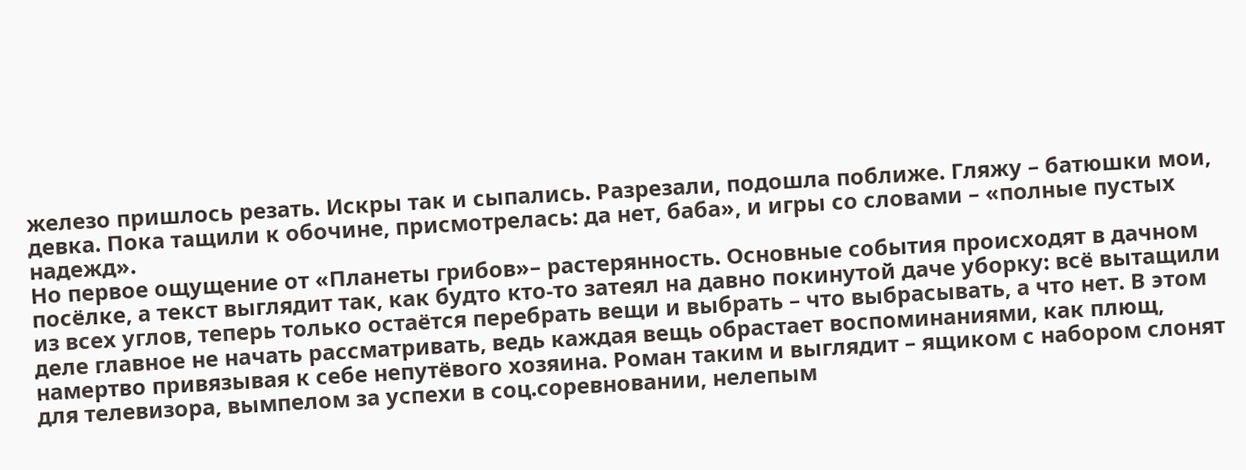железо пришлось резать. Искры так и сыпались. Разрезали, подошла поближе. Гляжу – батюшки мои, девка. Пока тащили к обочине, присмотрелась: да нет, баба», и игры со словами – «полные пустых надежд».
Но первое ощущение от «Планеты грибов»– растерянность. Основные события происходят в дачном посёлке, а текст выглядит так, как будто кто-то затеял на давно покинутой даче уборку: всё вытащили из всех углов, теперь только остаётся перебрать вещи и выбрать – что выбрасывать, а что нет. В этом деле главное не начать рассматривать, ведь каждая вещь обрастает воспоминаниями, как плющ, намертво привязывая к себе непутёвого хозяина. Роман таким и выглядит – ящиком с набором слонят для телевизора, вымпелом за успехи в соц.соревновании, нелепым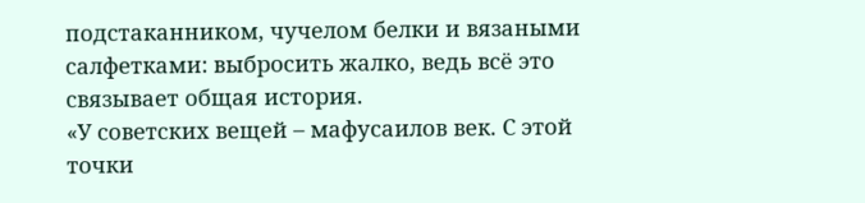подстаканником, чучелом белки и вязаными салфетками: выбросить жалко, ведь всё это связывает общая история.
«У советских вещей – мафусаилов век. С этой точки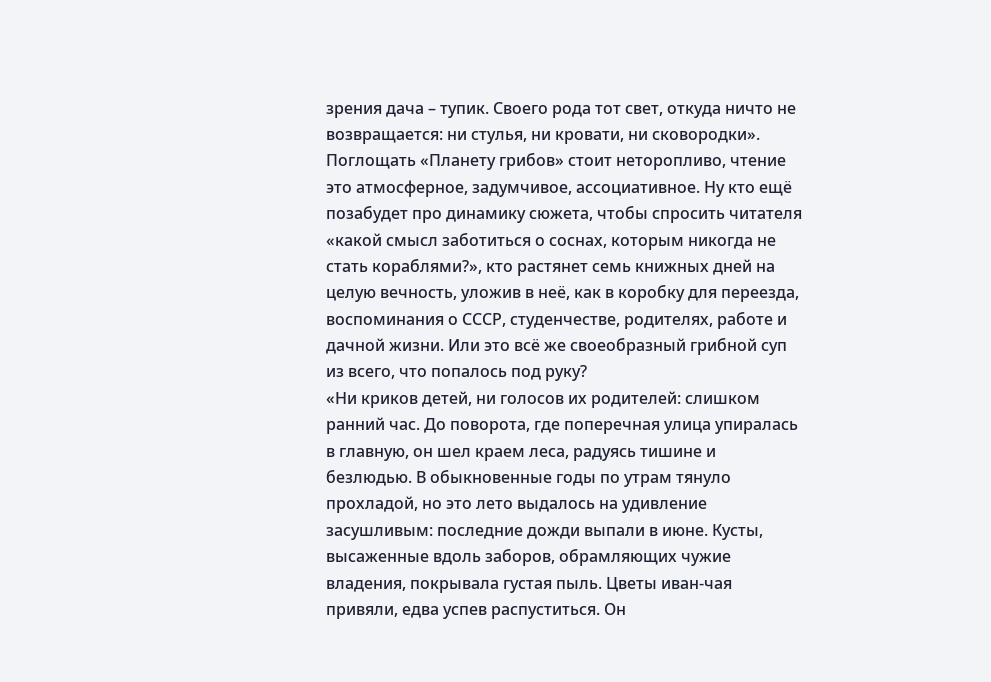зрения дача – тупик. Своего рода тот свет, откуда ничто не возвращается: ни стулья, ни кровати, ни сковородки». Поглощать «Планету грибов» стоит неторопливо, чтение это атмосферное, задумчивое, ассоциативное. Ну кто ещё позабудет про динамику сюжета, чтобы спросить читателя «какой смысл заботиться о соснах, которым никогда не стать кораблями?», кто растянет семь книжных дней на целую вечность, уложив в неё, как в коробку для переезда, воспоминания о СССР, студенчестве, родителях, работе и дачной жизни. Или это всё же своеобразный грибной суп из всего, что попалось под руку?
«Ни криков детей, ни голосов их родителей: слишком ранний час. До поворота, где поперечная улица упиралась в главную, он шел краем леса, радуясь тишине и безлюдью. В обыкновенные годы по утрам тянуло прохладой, но это лето выдалось на удивление засушливым: последние дожди выпали в июне. Кусты, высаженные вдоль заборов, обрамляющих чужие владения, покрывала густая пыль. Цветы иван-чая привяли, едва успев распуститься. Он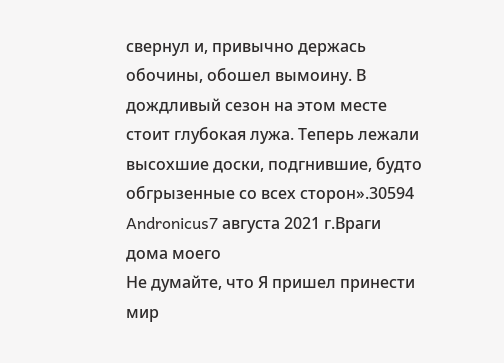свернул и, привычно держась обочины, обошел вымоину. В дождливый сезон на этом месте стоит глубокая лужа. Теперь лежали высохшие доски, подгнившие, будто обгрызенные со всех сторон».30594
Andronicus7 августа 2021 г.Враги дома моего
Не думайте, что Я пришел принести мир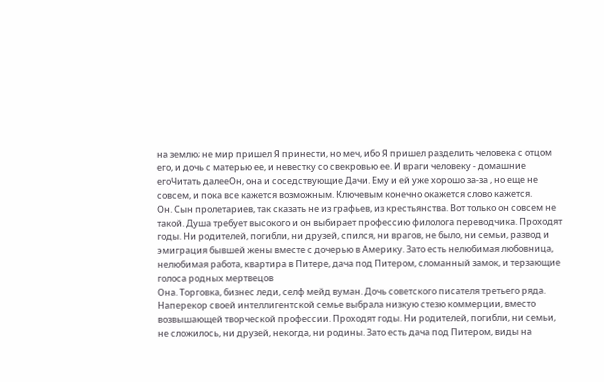на землю; не мир пришел Я принести, но меч, ибо Я пришел разделить человека с отцом его, и дочь с матерью ее, и невестку со свекровью ее. И враги человеку - домашние егоЧитать далееОн, она и соседствующие Дачи. Ему и ей уже хорошо за-за , но еще не совсем, и пока все кажется возможным. Ключевым конечно окажется слово кажется.
Он. Сын пролетариев, так сказать не из графьев, из крестьянства. Вот только он совсем не такой. Душа требует высокого и он выбирает профессию филолога переводчика. Проходят годы. Ни родителей, погибли, ни друзей, спился, ни врагов, не было, ни семьи, развод и эмиграция бывшей жены вместе с дочерью в Америку. Зато есть нелюбимая любовница, нелюбимая работа, квартира в Питере, дача под Питером, сломанный замок, и терзающие голоса родных мертвецов
Она. Торговка, бизнес леди, селф мейд вуман. Дочь советского писателя третьего ряда. Наперекор своей интеллигентской семье выбрала низкую стезю коммерции, вместо возвышающей творческой профессии. Проходят годы. Ни родителей, погибли, ни семьи, не сложилось, ни друзей, некогда, ни родины. Зато есть дача под Питером, виды на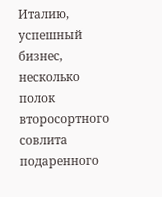Италию, успешный бизнес, несколько полок второсортного совлита подаренного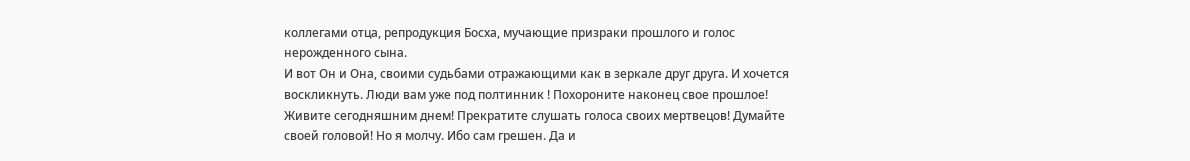коллегами отца, репродукция Босха, мучающие призраки прошлого и голос нерожденного сына.
И вот Он и Она, своими судьбами отражающими как в зеркале друг друга. И хочется воскликнуть. Люди вам уже под полтинник ! Похороните наконец свое прошлое! Живите сегодняшним днем! Прекратите слушать голоса своих мертвецов! Думайте своей головой! Но я молчу. Ибо сам грешен. Да и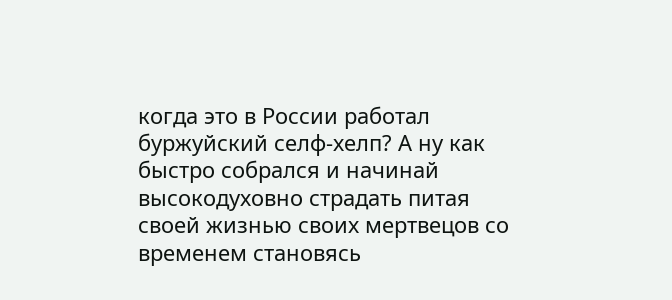когда это в России работал буржуйский селф-хелп? А ну как быстро собрался и начинай высокодуховно страдать питая своей жизнью своих мертвецов со временем становясь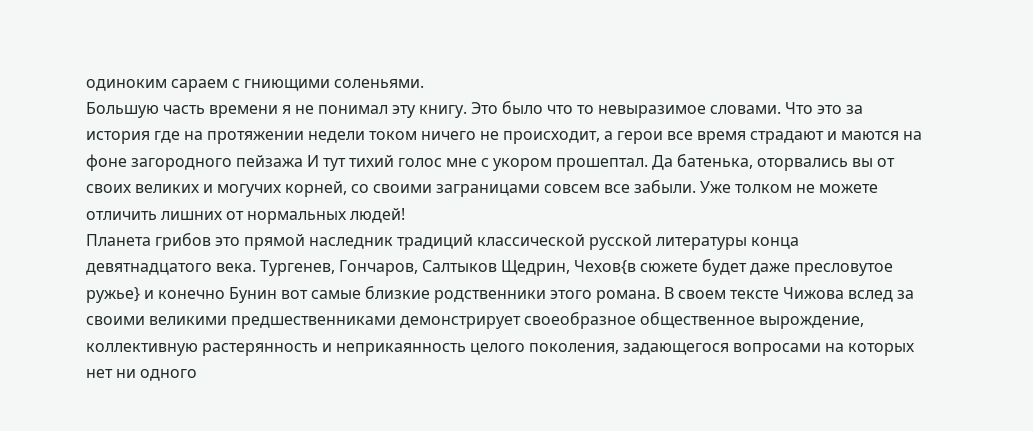одиноким сараем с гниющими соленьями.
Большую часть времени я не понимал эту книгу. Это было что то невыразимое словами. Что это за история где на протяжении недели током ничего не происходит, а герои все время страдают и маются на фоне загородного пейзажа И тут тихий голос мне с укором прошептал. Да батенька, оторвались вы от своих великих и могучих корней, со своими заграницами совсем все забыли. Уже толком не можете отличить лишних от нормальных людей!
Планета грибов это прямой наследник традиций классической русской литературы конца девятнадцатого века. Тургенев, Гончаров, Салтыков Щедрин, Чехов{в сюжете будет даже пресловутое ружье} и конечно Бунин вот самые близкие родственники этого романа. В своем тексте Чижова вслед за своими великими предшественниками демонстрирует своеобразное общественное вырождение, коллективную растерянность и неприкаянность целого поколения, задающегося вопросами на которых нет ни одного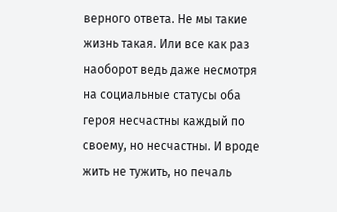верного ответа. Не мы такие жизнь такая. Или все как раз наоборот ведь даже несмотря на социальные статусы оба героя несчастны каждый по своему, но несчастны. И вроде жить не тужить, но печаль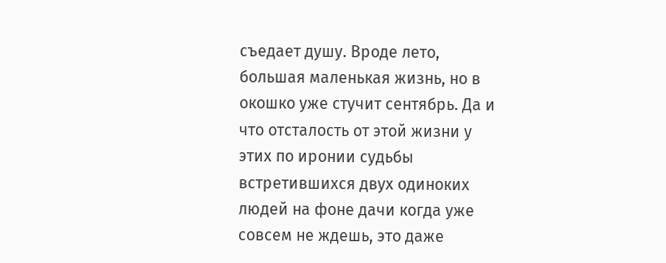съедает душу. Вроде лето, большая маленькая жизнь, но в окошко уже стучит сентябрь. Да и что отсталость от этой жизни у этих по иронии судьбы встретившихся двух одиноких людей на фоне дачи когда уже совсем не ждешь, это даже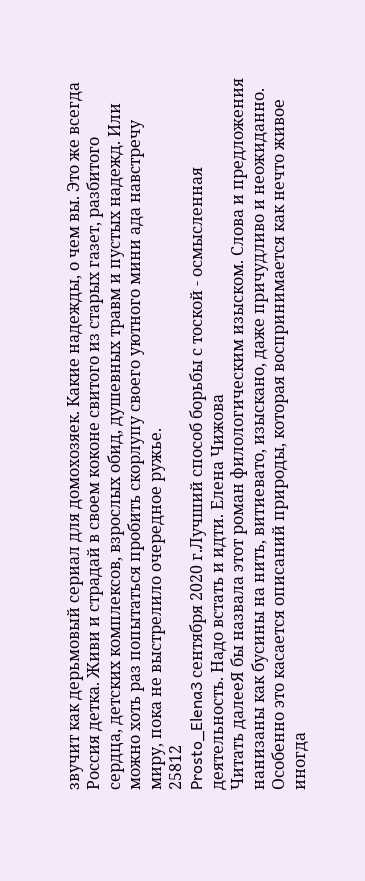звучит как дерьмовый сериал для домохозяек. Какие надежды, о чем вы. Это же всегда Россия детка. Живи и страдай в своем коконе свитого из старых газет, разбитого сердца, детских комплексов, взрослых обид, душевных травм и пустых надежд. Или можно хоть раз попытаться пробить скорлупу своего уютного мини ада навстречу миру, пока не выстрелило очередное ружье.
25812
Prosto_Elena3 сентября 2020 г.Лучший способ борьбы с тоской - осмысленная деятельность. Надо встать и идти. Елена Чижова
Читать далееЯ бы назвала этот роман филологическим изыском. Слова и предложения нанизаны как бусины на нить, витиевато, изыскано, даже причудливо и неожиданно. Особенно это касается описаний природы, которая воспринимается как нечто живое иногда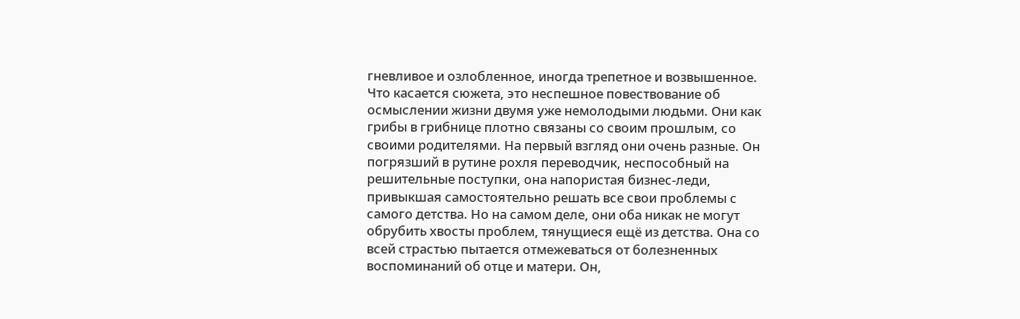гневливое и озлобленное, иногда трепетное и возвышенное.
Что касается сюжета, это неспешное повествование об осмыслении жизни двумя уже немолодыми людьми. Они как грибы в грибнице плотно связаны со своим прошлым, со своими родителями. На первый взгляд они очень разные. Он погрязший в рутине рохля переводчик, неспособный на решительные поступки, она напористая бизнес-леди, привыкшая самостоятельно решать все свои проблемы с самого детства. Но на самом деле, они оба никак не могут обрубить хвосты проблем, тянущиеся ещё из детства. Она со всей страстью пытается отмежеваться от болезненных воспоминаний об отце и матери. Он,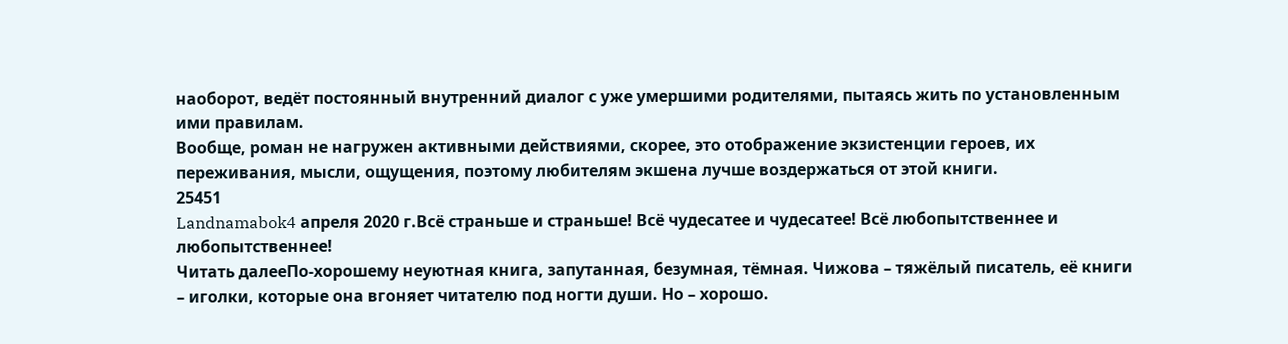наоборот, ведёт постоянный внутренний диалог с уже умершими родителями, пытаясь жить по установленным ими правилам.
Вообще, роман не нагружен активными действиями, скорее, это отображение экзистенции героев, их переживания, мысли, ощущения, поэтому любителям экшена лучше воздержаться от этой книги.
25451
Landnamabok4 апреля 2020 г.Всё страньше и страньше! Всё чудесатее и чудесатее! Всё любопытственнее и любопытственнее!
Читать далееПо-хорошему неуютная книга, запутанная, безумная, тёмная. Чижова – тяжёлый писатель, её книги – иголки, которые она вгоняет читателю под ногти души. Но – хорошо.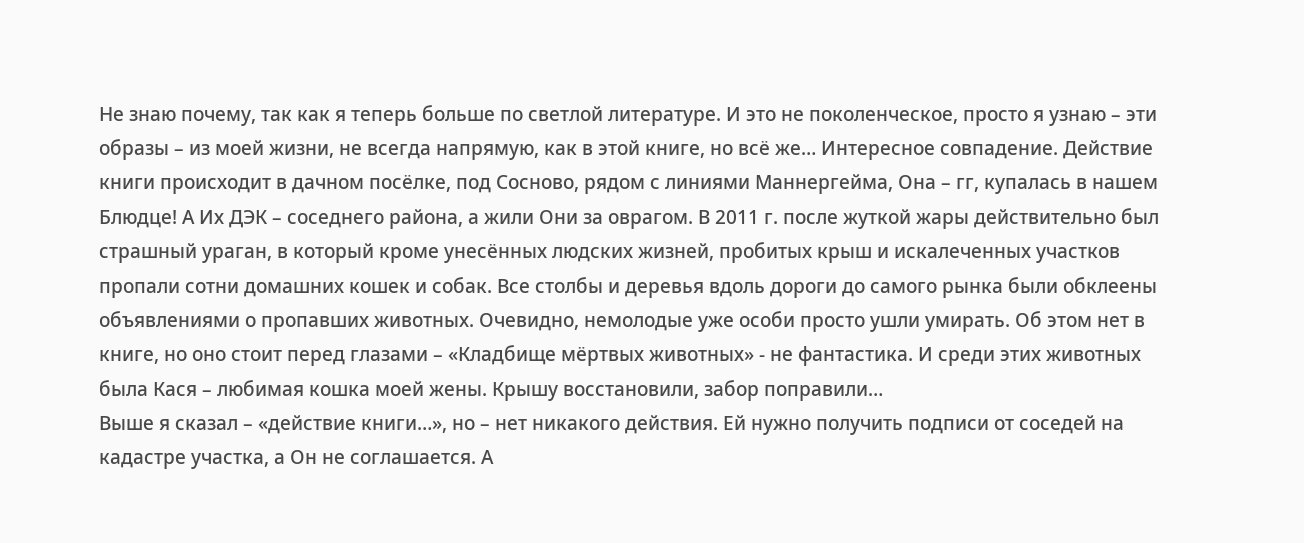Не знаю почему, так как я теперь больше по светлой литературе. И это не поколенческое, просто я узнаю – эти образы – из моей жизни, не всегда напрямую, как в этой книге, но всё же… Интересное совпадение. Действие книги происходит в дачном посёлке, под Сосново, рядом с линиями Маннергейма, Она – гг, купалась в нашем Блюдце! А Их ДЭК – соседнего района, а жили Они за оврагом. В 2011 г. после жуткой жары действительно был страшный ураган, в который кроме унесённых людских жизней, пробитых крыш и искалеченных участков пропали сотни домашних кошек и собак. Все столбы и деревья вдоль дороги до самого рынка были обклеены объявлениями о пропавших животных. Очевидно, немолодые уже особи просто ушли умирать. Об этом нет в книге, но оно стоит перед глазами – «Кладбище мёртвых животных» - не фантастика. И среди этих животных была Кася – любимая кошка моей жены. Крышу восстановили, забор поправили…
Выше я сказал – «действие книги…», но – нет никакого действия. Ей нужно получить подписи от соседей на кадастре участка, а Он не соглашается. А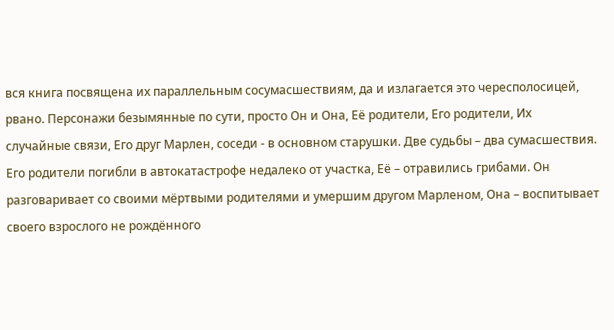вся книга посвящена их параллельным сосумасшествиям, да и излагается это чересполосицей, рвано. Персонажи безымянные по сути, просто Он и Она, Её родители, Его родители, Их случайные связи, Его друг Марлен, соседи - в основном старушки. Две судьбы – два сумасшествия. Его родители погибли в автокатастрофе недалеко от участка, Её – отравились грибами. Он разговаривает со своими мёртвыми родителями и умершим другом Марленом, Она – воспитывает своего взрослого не рождённого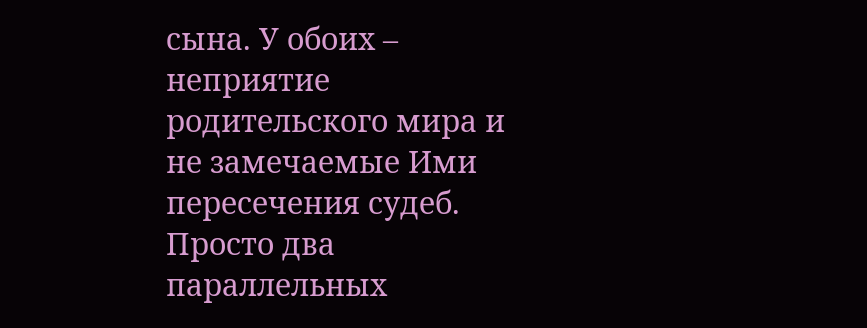сына. У обоих – неприятие родительского мира и не замечаемые Ими пересечения судеб. Просто два параллельных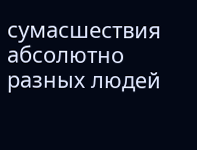сумасшествия абсолютно разных людей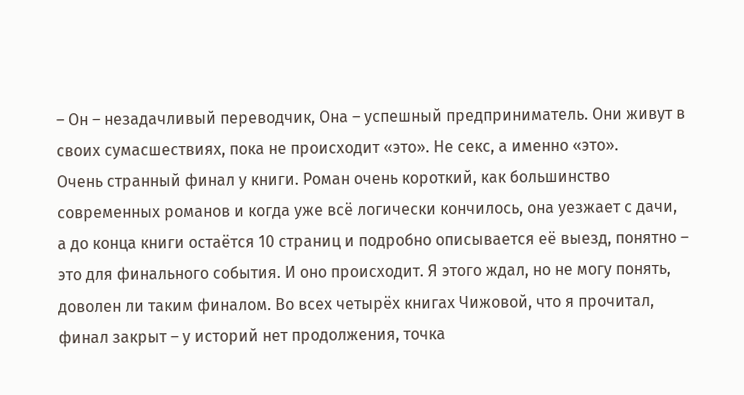– Он – незадачливый переводчик, Она – успешный предприниматель. Они живут в своих сумасшествиях, пока не происходит «это». Не секс, а именно «это».
Очень странный финал у книги. Роман очень короткий, как большинство современных романов и когда уже всё логически кончилось, она уезжает с дачи, а до конца книги остаётся 10 страниц и подробно описывается её выезд, понятно – это для финального события. И оно происходит. Я этого ждал, но не могу понять, доволен ли таким финалом. Во всех четырёх книгах Чижовой, что я прочитал, финал закрыт – у историй нет продолжения, точка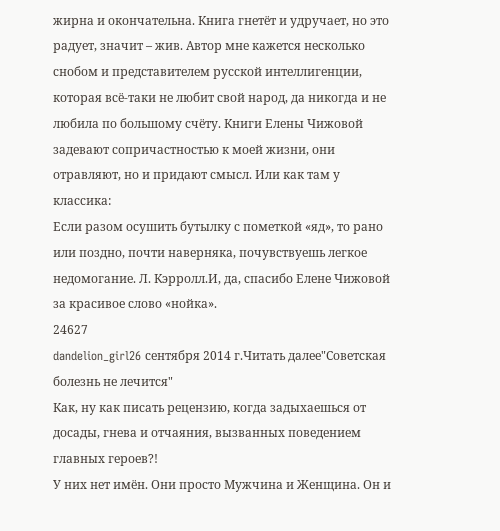жирна и окончательна. Книга гнетёт и удручает, но это радует, значит – жив. Автор мне кажется несколько снобом и представителем русской интеллигенции, которая всё-таки не любит свой народ, да никогда и не любила по большому счёту. Книги Елены Чижовой задевают сопричастностью к моей жизни, они отравляют, но и придают смысл. Или как там у классика:
Если разом осушить бутылку с пометкой «яд», то рано или поздно, почти наверняка, почувствуешь легкое недомогание. Л. Кэрролл.И, да, спасибо Елене Чижовой за красивое слово «нойка».
24627
dandelion_girl26 сентября 2014 г.Читать далее"Советская болезнь не лечится"
Как, ну как писать рецензию, когда задыхаешься от досады, гнева и отчаяния, вызванных поведением главных героев?!
У них нет имён. Они просто Мужчина и Женщина. Он и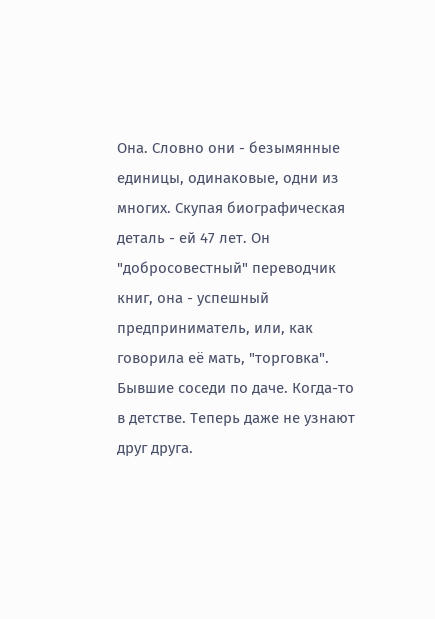Она. Словно они - безымянные единицы, одинаковые, одни из многих. Скупая биографическая деталь - ей 47 лет. Он "добросовестный" переводчик книг, она - успешный предприниматель, или, как говорила её мать, "торговка". Бывшие соседи по даче. Когда-то в детстве. Теперь даже не узнают друг друга.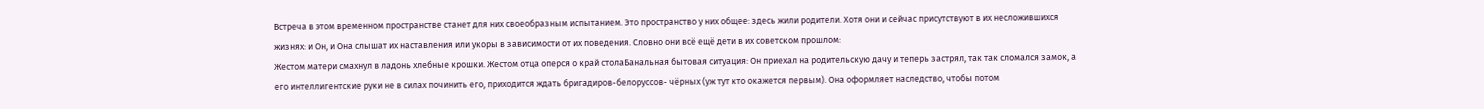Встреча в этом временном пространстве станет для них своеобразным испытанием. Это пространство у них общее: здесь жили родители. Хотя они и сейчас присутствуют в их несложившихся жизнях: и Он, и Она слышат их наставления или укоры в зависимости от их поведения. Словно они всё ещё дети в их советском прошлом:
Жестом матери смахнул в ладонь хлебные крошки. Жестом отца оперся о край столаБанальная бытовая ситуация: Он приехал на родительскую дачу и теперь застрял, так так сломался замок, а его интеллигентские руки не в силах починить его, приходится ждать бригадиров-белоруссов- чёрных (уж тут кто окажется первым). Она оформляет наследство, чтобы потом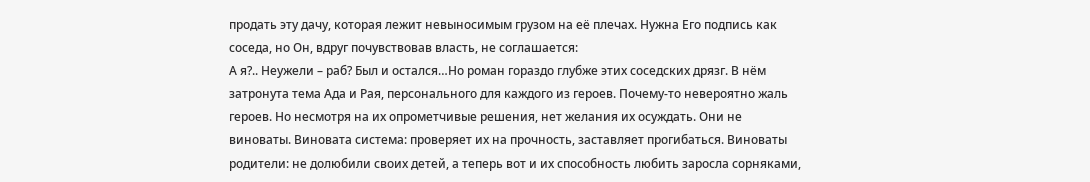продать эту дачу, которая лежит невыносимым грузом на её плечах. Нужна Его подпись как соседа, но Он, вдруг почувствовав власть, не соглашается:
А я?.. Неужели – раб? Был и остался…Но роман гораздо глубже этих соседских дрязг. В нём затронута тема Ада и Рая, персонального для каждого из героев. Почему-то невероятно жаль героев. Но несмотря на их опрометчивые решения, нет желания их осуждать. Они не виноваты. Виновата система: проверяет их на прочность, заставляет прогибаться. Виноваты родители: не долюбили своих детей, а теперь вот и их способность любить заросла сорняками,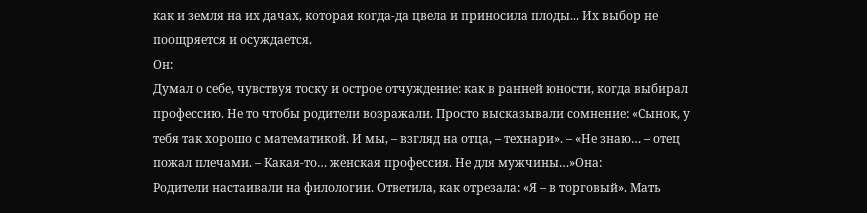как и земля на их дачах, которая когда-да цвела и приносила плоды... Их выбор не поощряется и осуждается.
Он:
Думал о себе, чувствуя тоску и острое отчуждение: как в ранней юности, когда выбирал профессию. Не то чтобы родители возражали. Просто высказывали сомнение: «Сынок, у тебя так хорошо с математикой. И мы, – взгляд на отца, – технари». – «Не знаю… – отец пожал плечами. – Какая-то… женская профессия. Не для мужчины…»Она:
Родители настаивали на филологии. Ответила, как отрезала: «Я – в торговый». Мать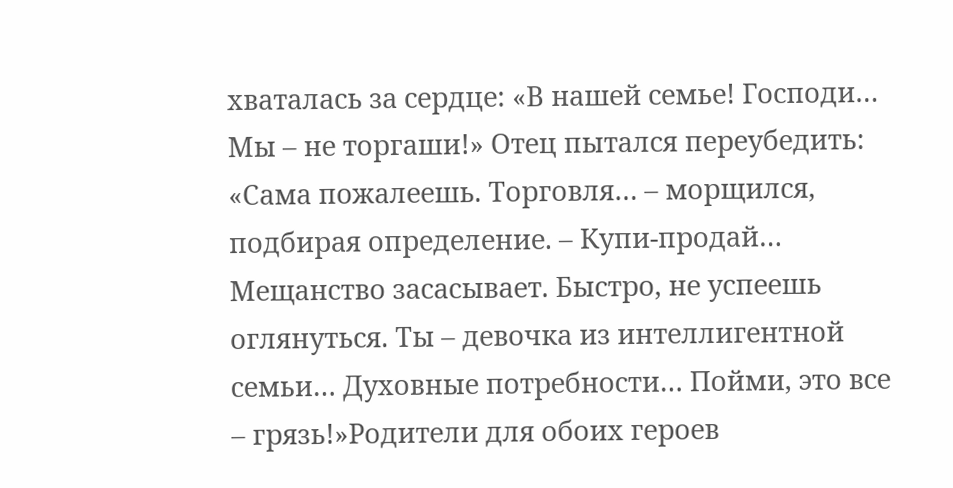хваталась за сердце: «В нашей семье! Господи… Мы – не торгаши!» Отец пытался переубедить: «Сама пожалеешь. Торговля… – морщился, подбирая определение. – Купи-продай… Мещанство засасывает. Быстро, не успеешь оглянуться. Ты – девочка из интеллигентной семьи… Духовные потребности… Пойми, это все – грязь!»Родители для обоих героев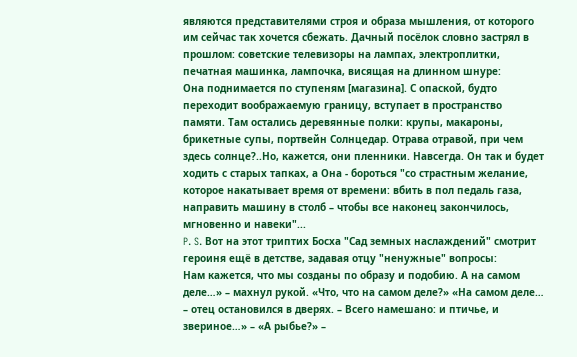являются представителями строя и образа мышления, от которого им сейчас так хочется сбежать. Дачный посёлок словно застрял в прошлом: советские телевизоры на лампах, электроплитки, печатная машинка, лампочка, висящая на длинном шнуре:
Она поднимается по ступеням [магазина]. С опаской, будто переходит воображаемую границу, вступает в пространство памяти. Там остались деревянные полки: крупы, макароны, брикетные супы, портвейн Солнцедар. Отрава отравой, при чем здесь солнце?..Но, кажется, они пленники. Навсегда. Он так и будет ходить с старых тапках, а Она - бороться "со страстным желание, которое накатывает время от времени: вбить в пол педаль газа, направить машину в столб – чтобы все наконец закончилось, мгновенно и навеки"...
P. S. Вот на этот триптих Босха "Сад земных наслаждений" смотрит героиня ещё в детстве, задавая отцу "ненужные" вопросы:
Нам кажется, что мы созданы по образу и подобию. А на самом деле…» – махнул рукой. «Что, что на самом деле?» «На самом деле… – отец остановился в дверях. – Всего намешано: и птичье, и звериное…» – «А рыбье?» –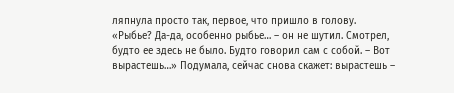ляпнула просто так, первое, что пришло в голову. «Рыбье? Да-да, особенно рыбье… – он не шутил. Смотрел, будто ее здесь не было. Будто говорил сам с собой. – Вот вырастешь…» Подумала, сейчас снова скажет: вырастешь –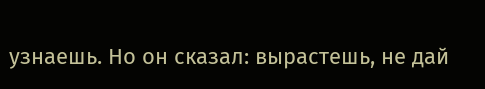узнаешь. Но он сказал: вырастешь, не дай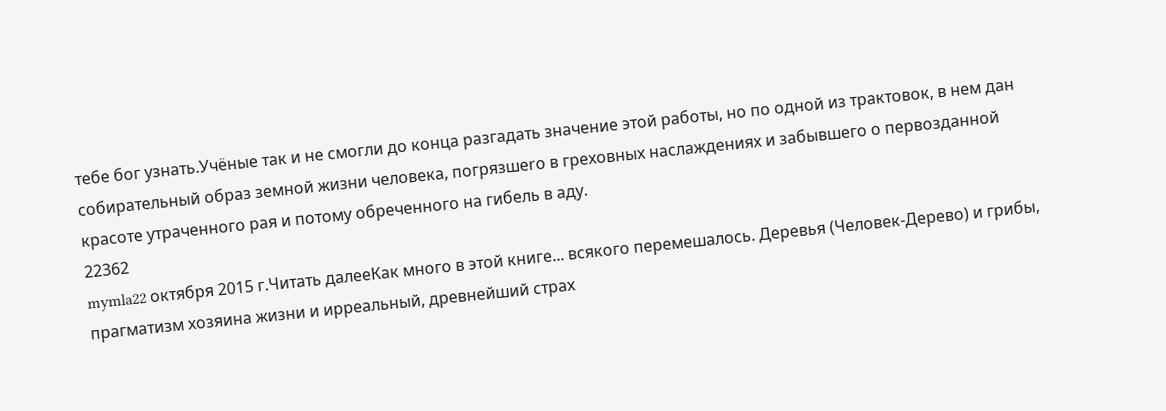тебе бог узнать.Учёные так и не смогли до конца разгадать значение этой работы, но по одной из трактовок, в нем дан собирательный образ земной жизни человека, погрязшеro в греховных наслаждениях и забывшего о первозданной красоте утраченного рая и потому обреченного на гибель в аду.
22362
mymla22 октября 2015 г.Читать далееКак много в этой книге... всякого перемешалось. Деревья (Человек-Дерево) и грибы, прагматизм хозяина жизни и ирреальный, древнейший страх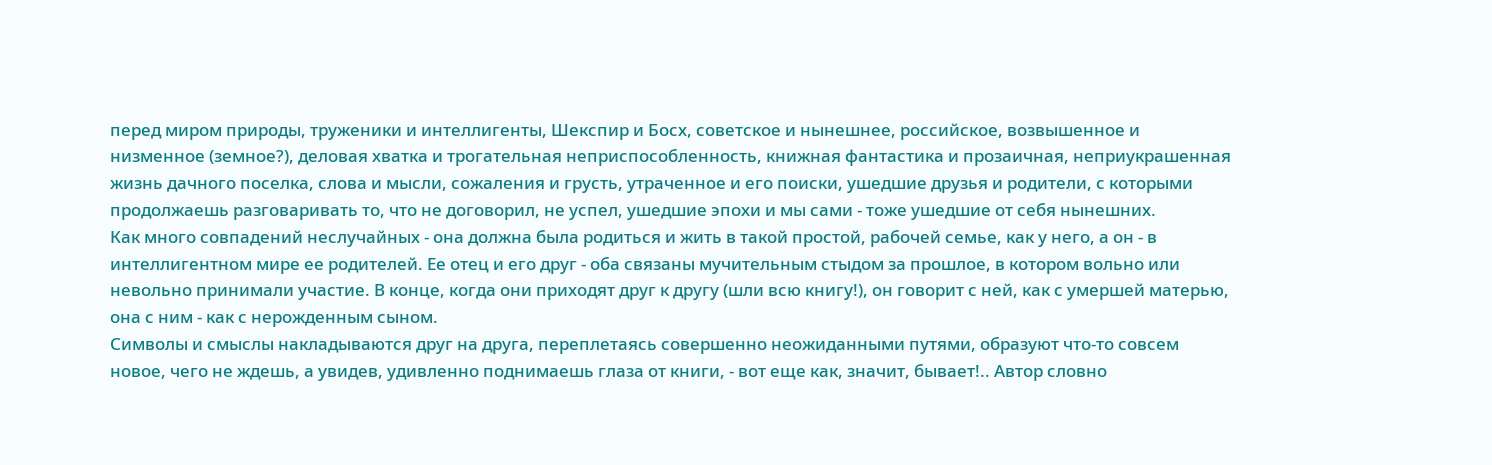перед миром природы, труженики и интеллигенты, Шекспир и Босх, советское и нынешнее, российское, возвышенное и низменное (земное?), деловая хватка и трогательная неприспособленность, книжная фантастика и прозаичная, неприукрашенная жизнь дачного поселка, слова и мысли, сожаления и грусть, утраченное и его поиски, ушедшие друзья и родители, с которыми продолжаешь разговаривать то, что не договорил, не успел, ушедшие эпохи и мы сами - тоже ушедшие от себя нынешних.
Как много совпадений неслучайных - она должна была родиться и жить в такой простой, рабочей семье, как у него, а он - в интеллигентном мире ее родителей. Ее отец и его друг - оба связаны мучительным стыдом за прошлое, в котором вольно или невольно принимали участие. В конце, когда они приходят друг к другу (шли всю книгу!), он говорит с ней, как с умершей матерью, она с ним - как с нерожденным сыном.
Символы и смыслы накладываются друг на друга, переплетаясь совершенно неожиданными путями, образуют что-то совсем новое, чего не ждешь, а увидев, удивленно поднимаешь глаза от книги, - вот еще как, значит, бывает!.. Автор словно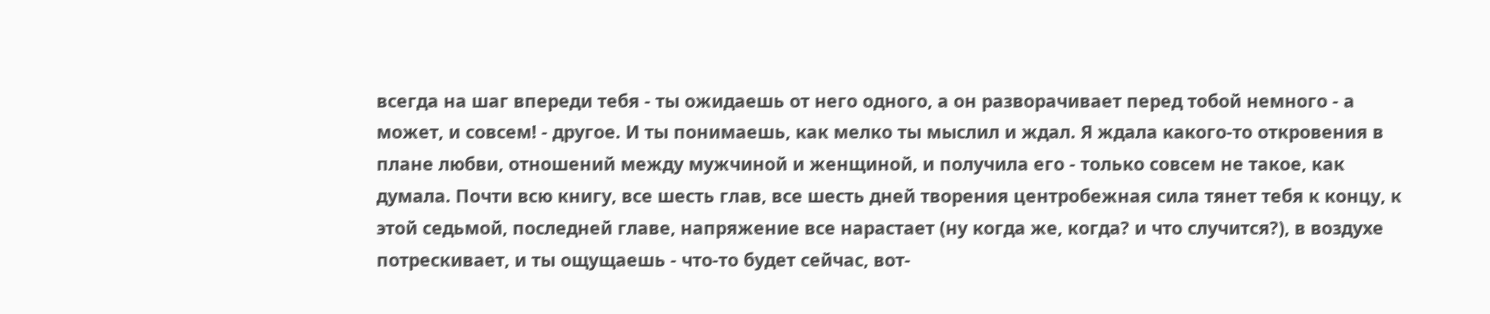всегда на шаг впереди тебя - ты ожидаешь от него одного, а он разворачивает перед тобой немного - а может, и совсем! - другое. И ты понимаешь, как мелко ты мыслил и ждал. Я ждала какого-то откровения в плане любви, отношений между мужчиной и женщиной, и получила его - только совсем не такое, как думала. Почти всю книгу, все шесть глав, все шесть дней творения центробежная сила тянет тебя к концу, к этой седьмой, последней главе, напряжение все нарастает (ну когда же, когда? и что случится?), в воздухе потрескивает, и ты ощущаешь - что-то будет сейчас, вот-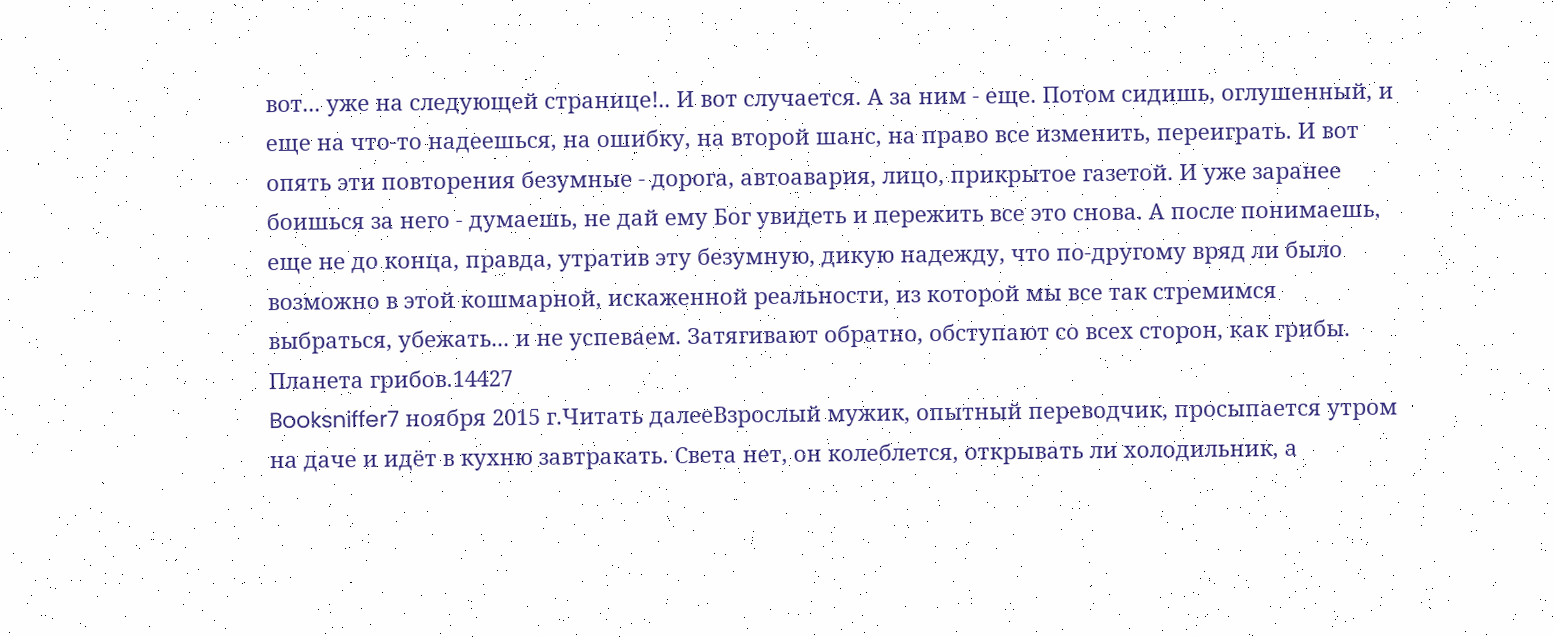вот... уже на следующей странице!.. И вот случается. А за ним - еще. Потом сидишь, оглушенный, и еще на что-то надеешься, на ошибку, на второй шанс, на право все изменить, переиграть. И вот опять эти повторения безумные - дорога, автоавария, лицо, прикрытое газетой. И уже заранее боишься за него - думаешь, не дай ему Бог увидеть и пережить все это снова. А после понимаешь, еще не до конца, правда, утратив эту безумную, дикую надежду, что по-другому вряд ли было возможно в этой кошмарной, искаженной реальности, из которой мы все так стремимся выбраться, убежать... и не успеваем. Затягивают обратно, обступают со всех сторон, как грибы. Планета грибов.14427
Booksniffer7 ноября 2015 г.Читать далееВзрослый мужик, опытный переводчик, просыпается утром на даче и идёт в кухню завтракать. Света нет, он колеблется, открывать ли холодильник, а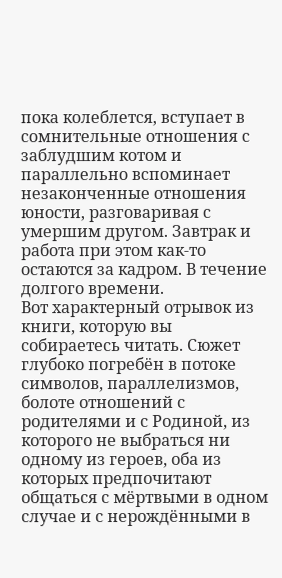пока колеблется, вступает в сомнительные отношения с заблудшим котом и параллельно вспоминает незаконченные отношения юности, разговаривая с умершим другом. Завтрак и работа при этом как-то остаются за кадром. В течение долгого времени.
Вот характерный отрывок из книги, которую вы собираетесь читать. Сюжет глубоко погребён в потоке символов, параллелизмов, болоте отношений с родителями и с Родиной, из которого не выбраться ни одному из героев, оба из которых предпочитают общаться с мёртвыми в одном случае и с нерождёнными в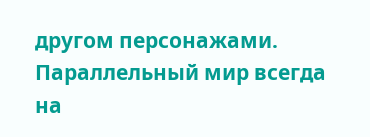другом персонажами. Параллельный мир всегда на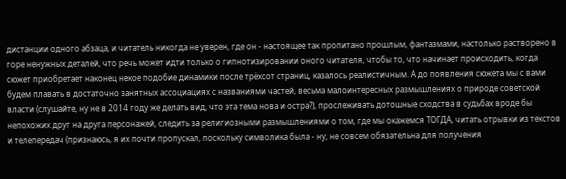дистанции одного абзаца, и читатель никогда не уверен, где он - настоящее так пропитано прошлым, фантазмами, настолько растворено в горе ненужных деталей, что речь может идти только о гипнотизировании оного читателя, чтобы то, что начинает происходить, когда сюжет приобретает наконец некое подобие динамики после трёхсот страниц, казалось реалистичным. А до появления сюжета мы с вами будем плавать в достаточно занятных ассоциациях с названиями частей, весьма малоинтересных размышлениях о природе советской власти (слушайте, ну не в 2014 году же делать вид, что эта тема нова и остра?), прослеживать дотошные сходства в судьбах вроде бы непохожих друг на друга персонажей, следить за религиозными размышлениями о том, где мы окажемся ТОГДА, читать отрывки из текстов и телепередач (признаюсь, я их почти пропускал, поскольку символика была - ну, не совсем обязательна для получения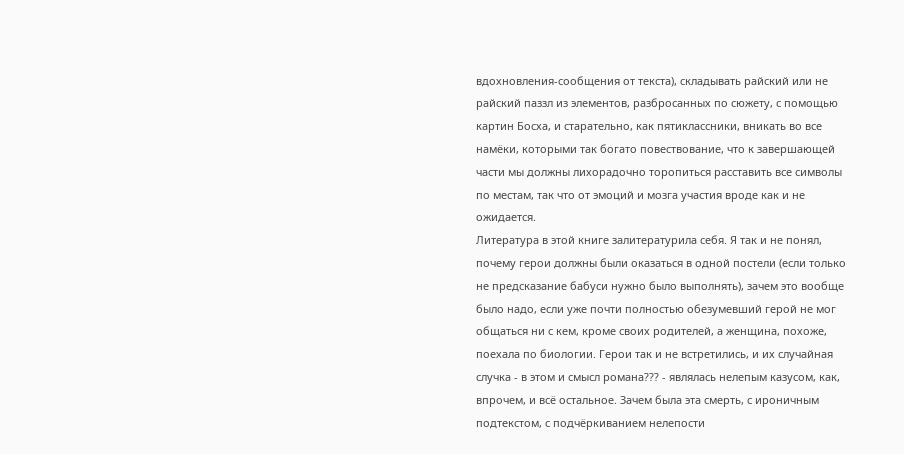вдохновления-сообщения от текста), складывать райский или не райский паззл из элементов, разбросанных по сюжету, с помощью картин Босха, и старательно, как пятиклассники, вникать во все намёки, которыми так богато повествование, что к завершающей части мы должны лихорадочно торопиться расставить все символы по местам, так что от эмоций и мозга участия вроде как и не ожидается.
Литература в этой книге залитературила себя. Я так и не понял, почему герои должны были оказаться в одной постели (если только не предсказание бабуси нужно было выполнять), зачем это вообще было надо, если уже почти полностью обезумевший герой не мог общаться ни с кем, кроме своих родителей, а женщина, похоже, поехала по биологии. Герои так и не встретились, и их случайная случка - в этом и смысл романа??? - являлась нелепым казусом, как, впрочем, и всё остальное. Зачем была эта смерть, с ироничным подтекстом, с подчёркиванием нелепости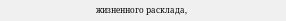жизненного расклада,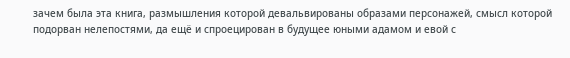зачем была эта книга, размышления которой девальвированы образами персонажей, смысл которой подорван нелепостями, да ещё и спроецирован в будущее юными адамом и евой с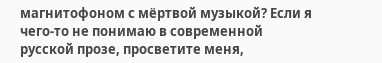магнитофоном с мёртвой музыкой? Если я чего-то не понимаю в современной русской прозе, просветите меня,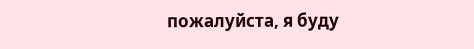пожалуйста, я буду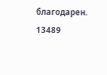благодарен.
13489